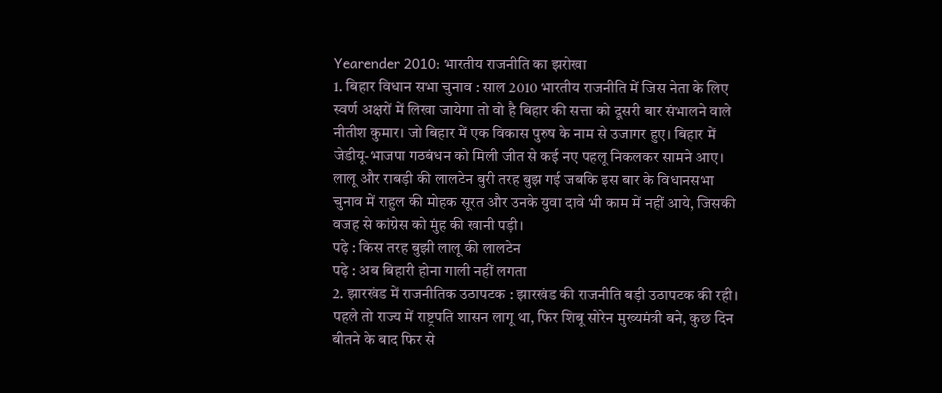Yearender 2010: भारतीय राजनीति का झरोखा
1. बिहार विधान सभा चुनाव : साल 2010 भारतीय राजनीति में जिस नेता के लिए स्वर्ण अक्षरों में लिखा जायेगा तो वो है बिहार की सत्ता को दूसरी बार संभालने वाले नीतीश कुमार। जो बिहार में एक विकास पुरुष के नाम से उजागर हुए। बिहार में जेडीयू-भाजपा गठबंधन को मिली जीत से कई नए पहलू निकलकर सामने आए। लालू और राबड़ी की लालटेन बुरी तरह बुझ गई जबकि इस बार के विधानसभा चुनाव में राहुल की मोहक सूरत और उनके युवा दावे भी काम में नहीं आये, जिसकी वजह से कांग्रेस को मुंह की खानी पड़ी।
पढ़े : किस तरह बुझी लालू की लालटेन
पढ़े : अब बिहारी होना गाली नहीं लगता
2. झारखंड में राजनीतिक उठापटक : झारखंड की राजनीति बड़ी उठापटक की रही। पहले तो राज्य में राष्ट्रपति शासन लागू था, फिर शिबू सोरेन मुख्यमंत्री बने, कुछ दिन बीतने के बाद फिर से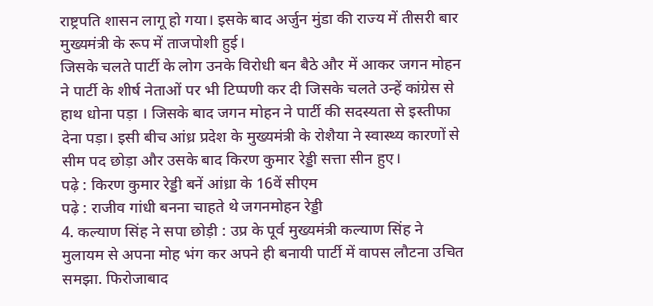राष्ट्रपति शासन लागू हो गया। इसके बाद अर्जुन मुंडा की राज्य में तीसरी बार मुख्यमंत्री के रूप में ताजपोशी हुई।
जिसके चलते पार्टी के लोग उनके विरोधी बन बैठे और में आकर जगन मोहन ने पार्टी के शीर्ष नेताओं पर भी टिप्पणी कर दी जिसके चलते उन्हें कांग्रेस से हाथ धोना पड़ा । जिसके बाद जगन मोहन ने पार्टी की सदस्यता से इस्तीफा देना पड़ा। इसी बीच आंध्र प्रदेश के मुख्यमंत्री के रोशैया ने स्वास्थ्य कारणों से सीम पद छोड़ा और उसके बाद किरण कुमार रेड्डी सत्ता सीन हुए।
पढ़े : किरण कुमार रेड्डी बनें आंध्रा के 16वें सीएम
पढ़े : राजीव गांधी बनना चाहते थे जगनमोहन रेड्डी
4. कल्याण सिंह ने सपा छोड़ी : उप्र के पूर्व मुख्यमंत्री कल्याण सिंह ने मुलायम से अपना मोह भंग कर अपने ही बनायी पार्टी में वापस लौटना उचित समझा. फिरोजाबाद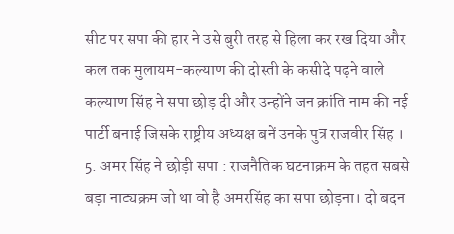सीट पर सपा की हार ने उसे बुरी तरह से हिला कर रख दिया और कल तक मुलायम-कल्याण की दोस्ती के कसीदे पढ़ने वाले कल्याण सिंह ने सपा छोड़ दी और उन्होंने जन क्रांति नाम की नई पार्टी बनाई जिसके राष्ट्रीय अध्यक्ष बनें उनके पुत्र राजवीर सिंह ।
5. अमर सिंह ने छोड़ी सपा : राजनैतिक घटनाक्रम के तहत सबसे बड़ा नाट्यक्रम जो था वो है अमरसिंह का सपा छोड़ना। दो बदन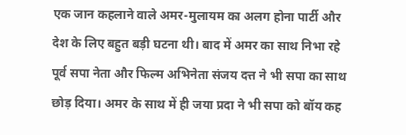एक जान कहलाने वाले अमर-मुलायम का अलग होना पार्टी और देश के लिए बहुत बड़ी घटना थी। बाद में अमर का साथ निभा रहे पूर्व सपा नेता और फिल्म अभिनेता संजय दत्त ने भी सपा का साथ छोड़ दिया। अमर के साथ में ही जया प्रदा ने भी सपा को बॉय कह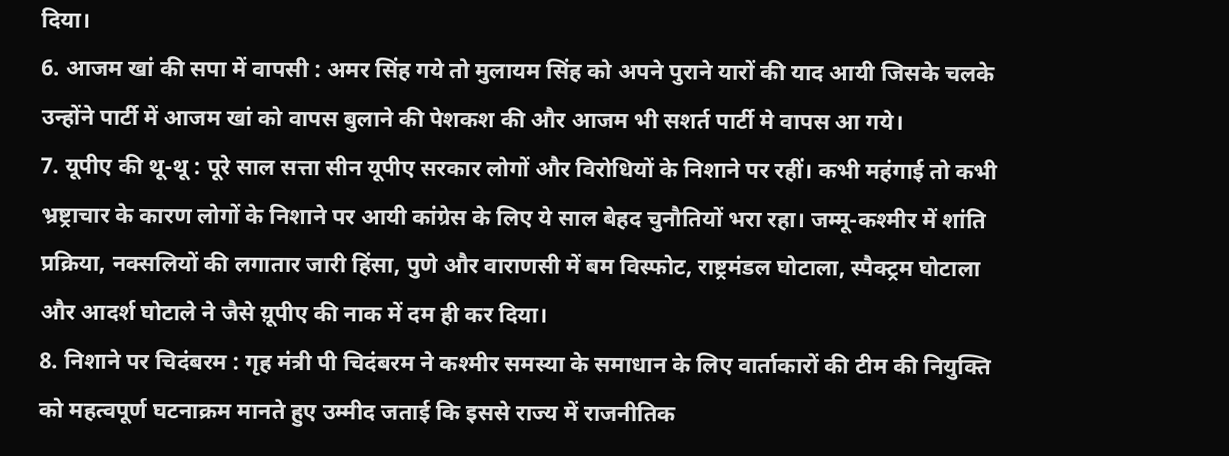दिया।
6. आजम खां की सपा में वापसी : अमर सिंह गये तो मुलायम सिंह को अपने पुराने यारों की याद आयी जिसके चलके उन्होंने पार्टी में आजम खां को वापस बुलाने की पेशकश की और आजम भी सशर्त पार्टी मे वापस आ गये।
7. यूपीए की थू-थू : पूरे साल सत्ता सीन यूपीए सरकार लोगों और विरोधियों के निशाने पर रहीं। कभी महंगाई तो कभी भ्रष्ट्राचार के कारण लोगों के निशाने पर आयी कांग्रेस के लिए ये साल बेहद चुनौतियों भरा रहा। जम्मू-कश्मीर में शांति प्रक्रिया, नक्सलियों की लगातार जारी हिंसा, पुणे और वाराणसी में बम विस्फोट, राष्ट्रमंडल घोटाला, स्पैक्ट्रम घोटाला और आदर्श घोटाले ने जैसे य़ूपीए की नाक में दम ही कर दिया।
8. निशाने पर चिदंबरम : गृह मंत्री पी चिदंबरम ने कश्मीर समस्या के समाधान के लिए वार्ताकारों की टीम की नियुक्ति को महत्वपूर्ण घटनाक्रम मानते हुए उम्मीद जताई कि इससे राज्य में राजनीतिक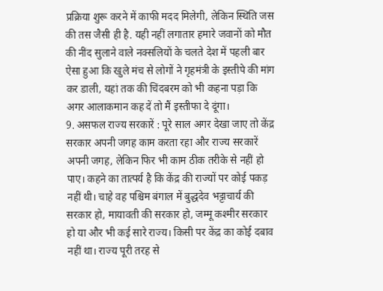प्रक्रिया शुरू करने में काफी मदद मिलेगी, लेकिन स्थिति जस की तस जैसी ही है. यही नहीं लगातार हमारे जवानों को मौत की नींद सुलाने वाले नक्सलियों के चलते देश में पहली बार ऐसा हुआ कि खुले मंच से लोगों ने गृहमंत्री के इस्तीपे की मांग कर डाली, यहां तक की चिंदबरम को भी कहना पड़ा कि अगर आलाकमान कह दें तो मैं इस्तीफा दे दूंगा।
9. असफल राज्य सरकारें : पूरे साल अगर देखा जाए तो केंद्र सरकार अपनी जगह काम करता रहा और राज्य सरकारें अपनी जगह, लेकिन फिर भी काम ठीक तरीके से नहीं हो पाए। कहने का तात्पर्य है कि केंद्र की राज्यों पर कोई पकड़ नहीं थी। चाहे वह पश्चिम बंगाल में बुद्धदेव भट्टाचार्य की सरकार हो, मायावती की सरकार हो, जम्मू कश्मीर सरकार हो या और भी कई सारे राज्य। किसी पर केंद्र का कोई दबाव नहीं था। राज्य पूरी तरह से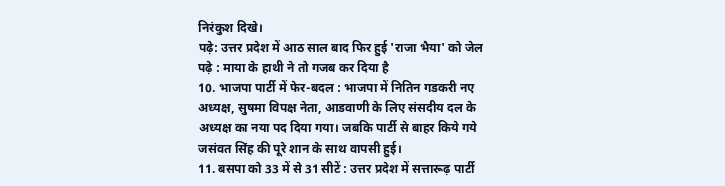निरंकुश दिखे।
पढ़े: उत्तर प्रदेश में आठ साल बाद फिर हुई 'राजा भैया' को जेल
पढ़े : माया के हाथी ने तो गजब कर दिया है
10. भाजपा पार्टी में फेर-बदल : भाजपा में नितिन गडकरी नए अध्यक्ष, सुषमा विपक्ष नेता, आडवाणी के लिए संसदीय दल के अध्यक्ष का नया पद दिया गया। जबकि पार्टी से बाहर किये गये जसंवत सिंह की पूरे शान के साथ वापसी हुई।
11. बसपा को 33 में से 31 सीटें : उत्तर प्रदेश में सत्तारूढ़ पार्टी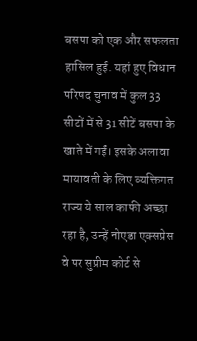बसपा को एक और सफलता हासिल हुई. यहां हुए विधान परिषद चुनाव में कुल 33 सीटों में से 31 सीटें बसपा के खाते में गईं। इसके अलावा मायावती के लिए व्यक्तिगत राज्य ये साल काफी अच्छा रहा है, उन्हें नोएडा एक्सप्रेस वे पर सुप्रीम कोर्ट से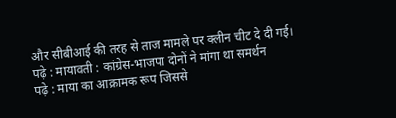और सीबीआई की तरह से ताज मामले पर क्लीन चीट दे दी गई।
पढ़े : मायावती : कांग्रेस-भाजपा दोनों ने मांगा था समर्थन
पढ़े : माया का आक्रामक रूप जिससे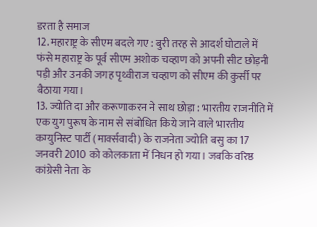डरता है समाज
12. महाराष्ट्र के सीएम बदले गए : बुरी तरह से आदर्श घोटाले में फंसे महाराष्ट्र के पूर्व सीएम अशोक चव्हाण को अपनी सीट छोड़नी पड़ी और उनकी जगह पृथ्वीराज चव्हाण को सीएम की कुर्सी पर बैठाया गया।
13. ज्योति दा और करूणाकरन ने साथ छोड़ा : भारतीय राजनीति में एक युग पुरूष के नाम से संबोधित किये जाने वाले भारतीय कम्युनिस्ट पार्टी (मार्क्सवादी) के राजनेता ज्योति बसु का 17 जनवरी 2010 को कोलकाता में निधन हो गया। जबकि वरिष्ठ कांग्रेसी नेता के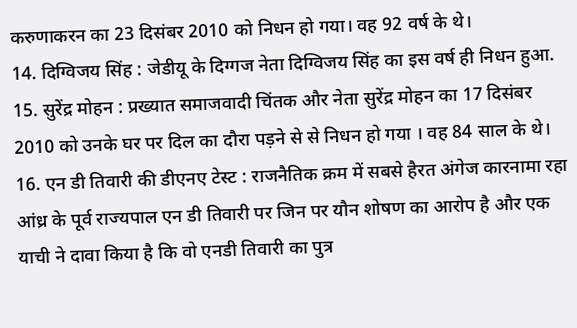करुणाकरन का 23 दिसंबर 2010 को निधन हो गया। वह 92 वर्ष के थे।
14. दिग्विजय सिंह : जेडीयू के दिग्गज नेता दिग्विजय सिंह का इस वर्ष ही निधन हुआ.
15. सुरेंद्र मोहन : प्रख्यात समाजवादी चिंतक और नेता सुरेंद्र मोहन का 17 दिसंबर 2010 को उनके घर पर दिल का दौरा पड़ने से से निधन हो गया । वह 84 साल के थे।
16. एन डी तिवारी की डीएनए टेस्ट : राजनैतिक क्रम में सबसे हैरत अंगेज कारनामा रहा आंध्र के पूर्व राज्यपाल एन डी तिवारी पर जिन पर यौन शोषण का आरोप है और एक याची ने दावा किया है कि वो एनडी तिवारी का पुत्र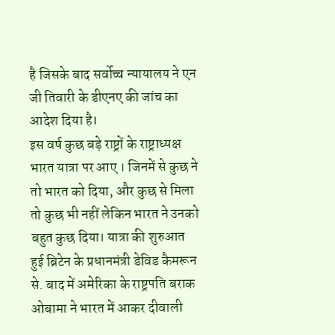है जिसके बाद सर्वोच्च न्यायालय ने एन जी तिवारी के डीएनए की जांच का आदेश दिया है।
इस वर्ष कुछ बड़े राष्ट्रों के राष्ट्राध्यक्ष भारत यात्रा पर आए । जिनमें से कुछ ने तो भारत को दिया, और कुछ से मिला तो कुछ भी नहीं लेकिन भारत ने उनको बहुत कुछ दिया। यात्रा की शुरुआत हुई ब्रिटेन के प्रधानमंत्री डेविड कैमरून से. बाद में अमेरिका के राष्ट्रपति बराक ओबामा ने भारत में आकर दीवाली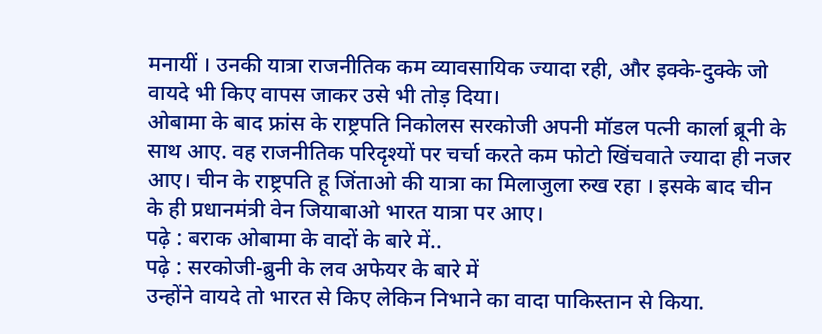मनायीं । उनकी यात्रा राजनीतिक कम व्यावसायिक ज्यादा रही, और इक्के-दुक्के जो वायदे भी किए वापस जाकर उसे भी तोड़ दिया।
ओबामा के बाद फ्रांस के राष्ट्रपति निकोलस सरकोजी अपनी मॉडल पत्नी कार्ला ब्रूनी के साथ आए. वह राजनीतिक परिदृश्यों पर चर्चा करते कम फोटो खिंचवाते ज्यादा ही नजर आए। चीन के राष्ट्रपति हू जिंताओ की यात्रा का मिलाजुला रुख रहा । इसके बाद चीन के ही प्रधानमंत्री वेन जियाबाओ भारत यात्रा पर आए।
पढ़े : बराक ओबामा के वादों के बारे में..
पढ़े : सरकोजी-ब्रुनी के लव अफेयर के बारे में
उन्होंने वायदे तो भारत से किए लेकिन निभाने का वादा पाकिस्तान से किया.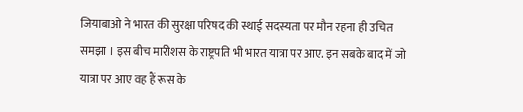जियाबाओ ने भारत की सुरक्षा परिषद की स्थाई सदस्यता पर मौन रहना ही उचित समझा । इस बीच मारीशस के राष्ट्रपति भी भारत यात्रा पर आए. इन सबके बाद में जो यात्रा पर आए वह हैं रूस के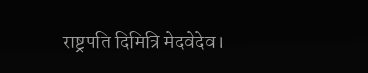राष्ट्रपति दिमित्रि मेदवेदेव।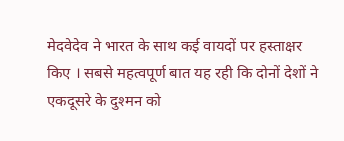मेदवेदेव ने भारत के साथ कई वायदों पर हस्ताक्षर किए । सबसे महत्वपूर्ण बात यह रही कि दोनों देशों ने एकदूसरे के दुश्मन को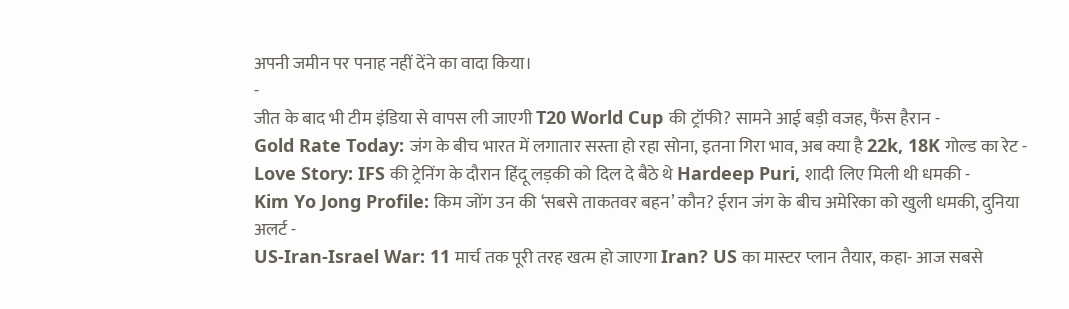अपनी जमीन पर पनाह नहीं देंने का वादा किया।
-
जीत के बाद भी टीम इंडिया से वापस ली जाएगी T20 World Cup की ट्रॉफी? सामने आई बड़ी वजह, फैंस हैरान -
Gold Rate Today: जंग के बीच भारत में लगातार सस्ता हो रहा सोना, इतना गिरा भाव, अब क्या है 22k, 18K गोल्ड का रेट -
Love Story: IFS की ट्रेनिंग के दौरान हिंदू लड़की को दिल दे बैठे थे Hardeep Puri, शादी लिए मिली थी धमकी -
Kim Yo Jong Profile: किम जोंग उन की ‘सबसे ताकतवर बहन’ कौन? ईरान जंग के बीच अमेरिका को खुली धमकी, दुनिया अलर्ट -
US-Iran-Israel War: 11 मार्च तक पूरी तरह खत्म हो जाएगा Iran? US का मास्टर प्लान तैयार, कहा- आज सबसे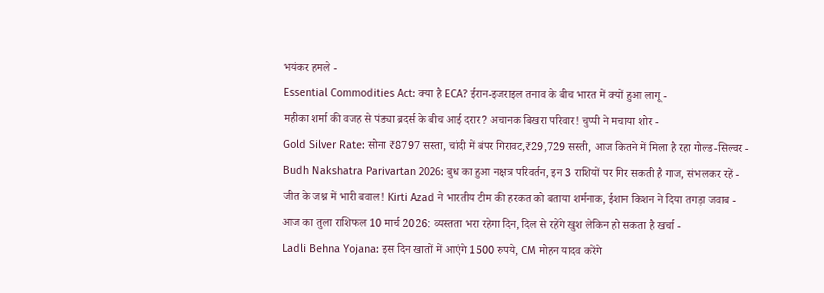भयंकर हमले -
Essential Commodities Act: क्या है ECA? ईरान-इजराइल तनाव के बीच भारत में क्यों हुआ लागू -
महीका शर्मा की वजह से पंड्या ब्रदर्स के बीच आई दरार? अचानक बिखरा परिवार! चुप्पी ने मचाया शोर -
Gold Silver Rate: सोना ₹8797 सस्ता, चांदी में बंपर गिरावट,₹29,729 सस्ती, आज कितने में मिला है रहा गोल्ड-सिल्वर -
Budh Nakshatra Parivartan 2026: बुध का हुआ नक्षत्र परिवर्तन, इन 3 राशियों पर गिर सकती है गाज, संभलकर रहें -
जीत के जश्न में भारी बवाल! Kirti Azad ने भारतीय टीम की हरकत को बताया शर्मनाक, ईशान किशन ने दिया तगड़ा जवाब -
आज का तुला राशिफल 10 मार्च 2026: व्यस्तता भरा रहेगा दिन, दिल से रहेंगे खुश लेकिन हो सकता है खर्चा -
Ladli Behna Yojana: इस दिन खातों में आएंगे 1500 रुपये, CM मोहन यादव करेंगे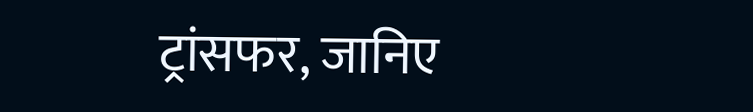ट्रांसफर, जानिए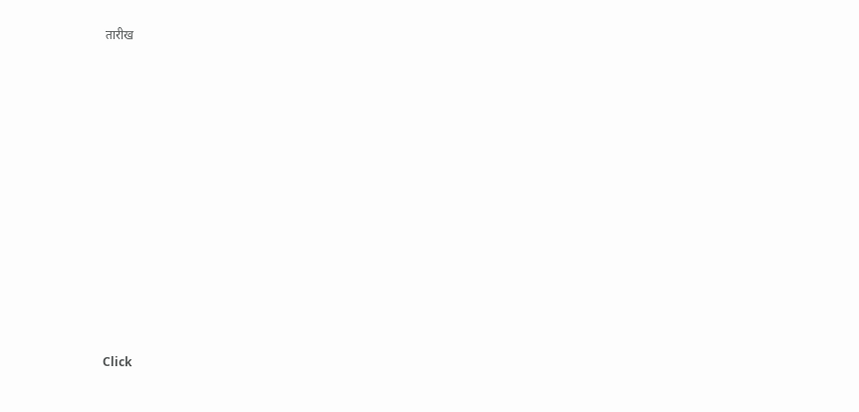तारीख













Click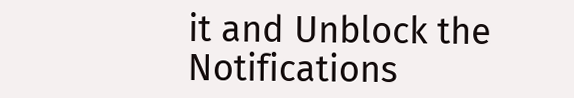it and Unblock the Notifications